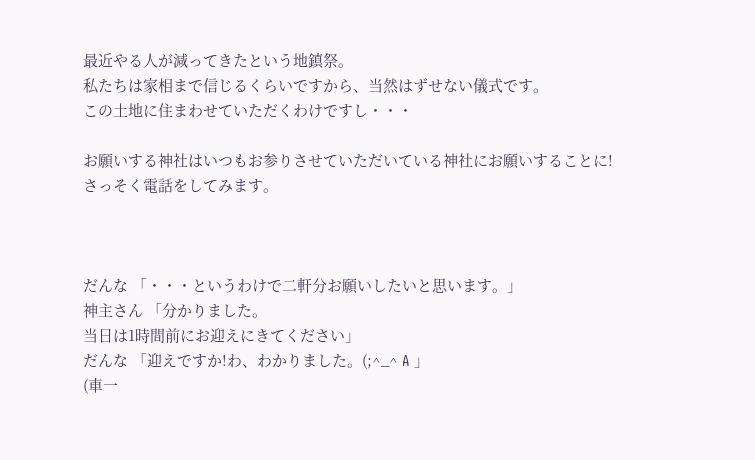最近やる人が減ってきたという地鎮祭。
私たちは家相まで信じるくらいですから、当然はずせない儀式です。
この土地に住まわせていただくわけですし・・・

お願いする神社はいつもお参りさせていただいている神社にお願いすることに!
さっそく電話をしてみます。



だんな 「・・・というわけで二軒分お願いしたいと思います。」
神主さん 「分かりました。
当日は1時間前にお迎えにきてください」
だんな 「迎えですか!わ、わかりました。(;^_^ A 」
(車一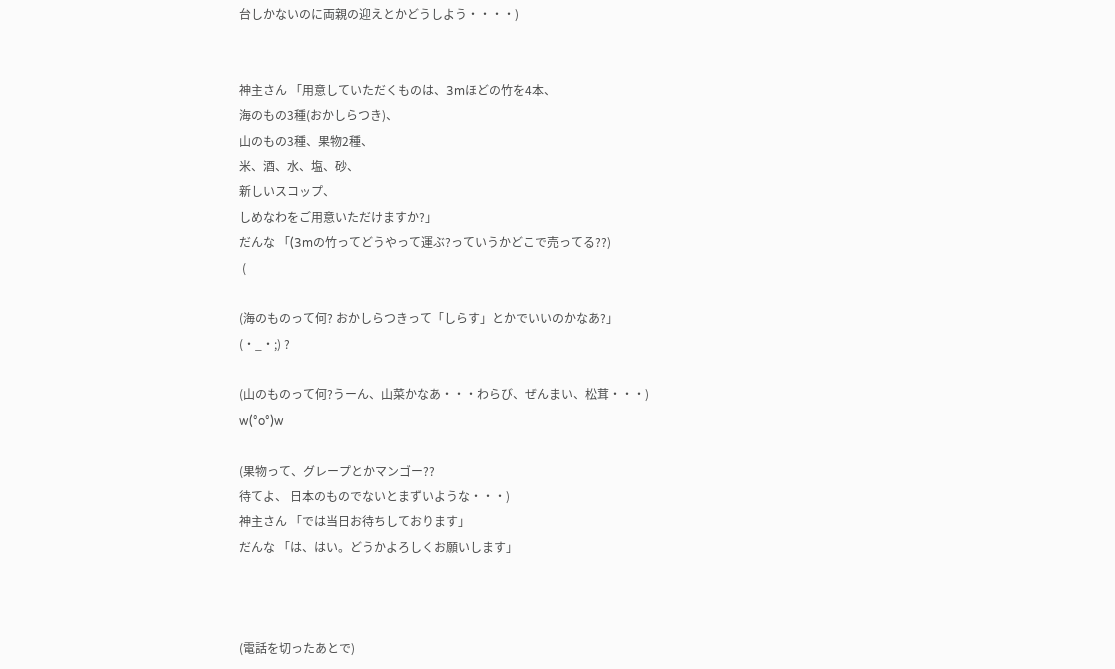台しかないのに両親の迎えとかどうしよう・・・・)


神主さん 「用意していただくものは、3mほどの竹を4本、
海のもの3種(おかしらつき)、
山のもの3種、果物2種、
米、酒、水、塩、砂、
新しいスコップ、
しめなわをご用意いただけますか?」
だんな 「(3mの竹ってどうやって運ぶ?っていうかどこで売ってる??)
 (

(海のものって何? おかしらつきって「しらす」とかでいいのかなあ?」
(・_・;) ?

(山のものって何?うーん、山菜かなあ・・・わらび、ぜんまい、松茸・・・)
w(°o°)w

(果物って、グレープとかマンゴー??
待てよ、 日本のものでないとまずいような・・・)
神主さん 「では当日お待ちしております」
だんな 「は、はい。どうかよろしくお願いします」



(電話を切ったあとで)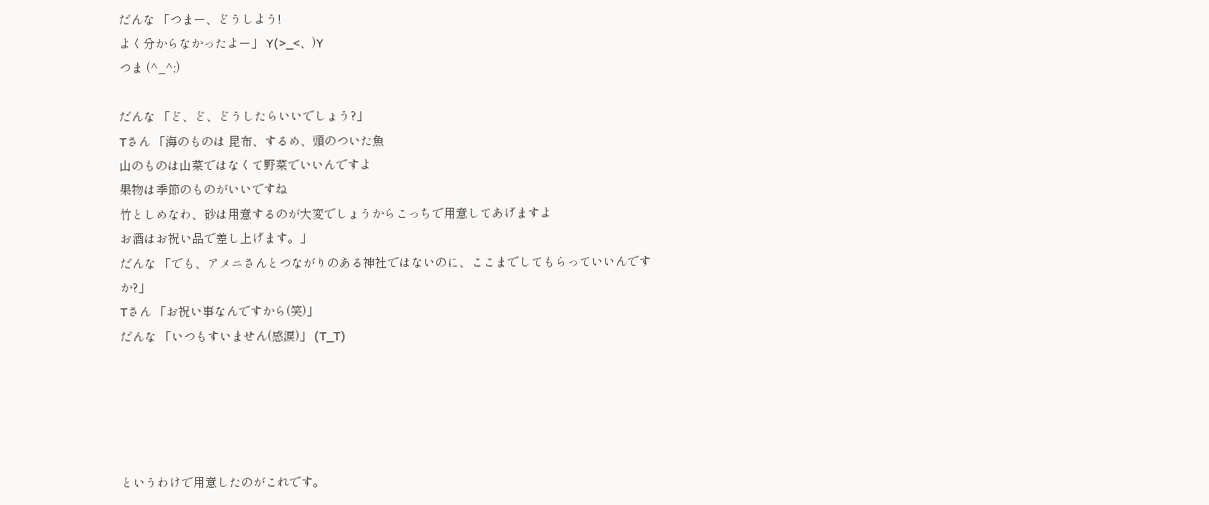だんな 「つまー、どうしよう!
よく分からなかったよー」 Y(>_<、)Y
つま (^_^;)

だんな 「ど、ど、どうしたらいいでしょう?」
Tさん 「海のものは 昆布、するめ、頭のついた魚
山のものは山菜ではなくて野菜でいいんですよ
果物は季節のものがいいですね
竹としめなわ、砂は用意するのが大変でしょうからこっちで用意してあげますよ
お酒はお祝い品で差し上げます。」
だんな 「でも、アメニさんとつながりのある神社ではないのに、ここまでしてもらっていいんですか?」
Tさん 「お祝い事なんですから(笑)」
だんな 「いつもすいません(感涙)」 (T_T)





というわけで用意したのがこれです。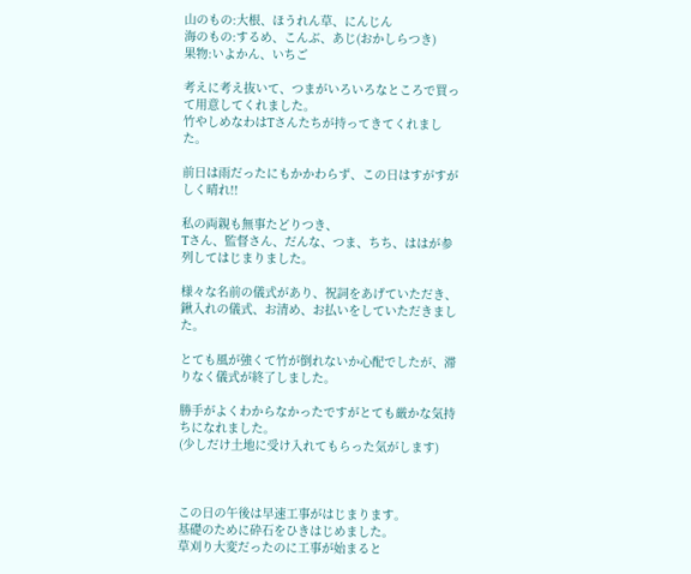山のもの:大根、ほうれん草、にんじん
海のもの:するめ、こんぶ、あじ(おかしらつき)
果物:いよかん、いちご

考えに考え抜いて、つまがいろいろなところで買って用意してくれました。
竹やしめなわはTさんたちが持ってきてくれました。

前日は雨だったにもかかわらず、この日はすがすがしく晴れ!!

私の両親も無事たどりつき、
Tさん、監督さん、だんな、つま、ちち、ははが参列してはじまりました。

様々な名前の儀式があり、祝詞をあげていただき、鍬入れの儀式、お清め、お払いをしていただきました。

とても風が強くて竹が倒れないか心配でしたが、滞りなく儀式が終了しました。

勝手がよくわからなかったですがとても厳かな気持ちになれました。
(少しだけ土地に受け入れてもらった気がします)



この日の午後は早速工事がはじまります。
基礎のために砕石をひきはじめました。
草刈り大変だったのに工事が始まると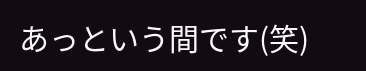あっという間です(笑)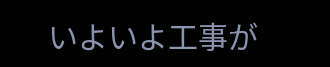いよいよ工事が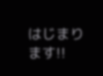はじまります!!